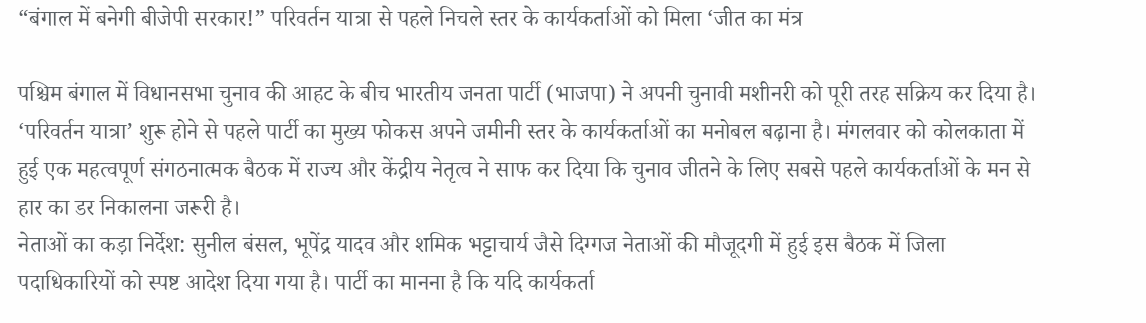“बंगाल में बनेगी बीजेपी सरकार!” परिवर्तन यात्रा से पहले निचले स्तर के कार्यकर्ताओं को मिला ‘जीत का मंत्र

पश्चिम बंगाल में विधानसभा चुनाव की आहट के बीच भारतीय जनता पार्टी (भाजपा) ने अपनी चुनावी मशीनरी को पूरी तरह सक्रिय कर दिया है। ‘परिवर्तन यात्रा’ शुरू होने से पहले पार्टी का मुख्य फोकस अपने जमीनी स्तर के कार्यकर्ताओं का मनोबल बढ़ाना है। मंगलवार को कोलकाता में हुई एक महत्वपूर्ण संगठनात्मक बैठक में राज्य और केंद्रीय नेतृत्व ने साफ कर दिया कि चुनाव जीतने के लिए सबसे पहले कार्यकर्ताओं के मन से हार का डर निकालना जरूरी है।
नेताओं का कड़ा निर्देश: सुनील बंसल, भूपेंद्र यादव और शमिक भट्टाचार्य जैसे दिग्गज नेताओं की मौजूदगी में हुई इस बैठक में जिला पदाधिकारियों को स्पष्ट आदेश दिया गया है। पार्टी का मानना है कि यदि कार्यकर्ता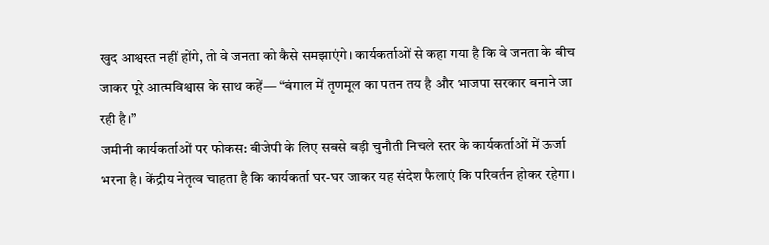खुद आश्वस्त नहीं होंगे, तो वे जनता को कैसे समझाएंगे। कार्यकर्ताओं से कहा गया है कि वे जनता के बीच जाकर पूरे आत्मविश्वास के साथ कहें— “बंगाल में तृणमूल का पतन तय है और भाजपा सरकार बनाने जा रही है।”
जमीनी कार्यकर्ताओं पर फोकस: बीजेपी के लिए सबसे बड़ी चुनौती निचले स्तर के कार्यकर्ताओं में ऊर्जा भरना है। केंद्रीय नेतृत्व चाहता है कि कार्यकर्ता घर-घर जाकर यह संदेश फैलाएं कि परिवर्तन होकर रहेगा।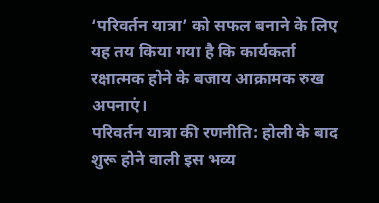‘परिवर्तन यात्रा’ को सफल बनाने के लिए यह तय किया गया है कि कार्यकर्ता रक्षात्मक होने के बजाय आक्रामक रुख अपनाएं।
परिवर्तन यात्रा की रणनीति: होली के बाद शुरू होने वाली इस भव्य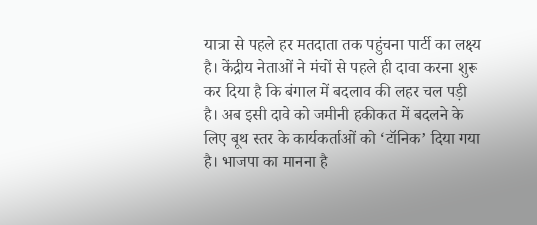यात्रा से पहले हर मतदाता तक पहुंचना पार्टी का लक्ष्य है। केंद्रीय नेताओं ने मंचों से पहले ही दावा करना शुरू कर दिया है कि बंगाल में बदलाव की लहर चल पड़ी है। अब इसी दावे को जमीनी हकीकत में बदलने के लिए बूथ स्तर के कार्यकर्ताओं को ‘टॉनिक’ दिया गया है। भाजपा का मानना है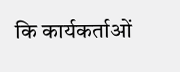कि कार्यकर्ताओं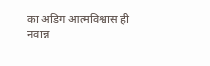का अडिग आत्मविश्वास ही नवान्न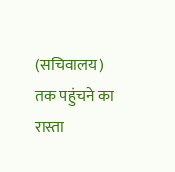(सचिवालय) तक पहुंचने का रास्ता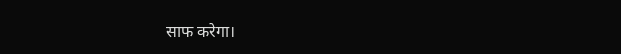साफ करेगा।